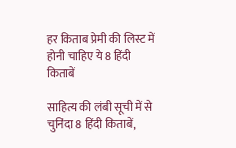हर किताब प्रेमी की लिस्ट में होनी चाहिए ये 8 हिंदी किताबें

साहित्य की लंबी सूची में से चुनिंदा 8 हिंदी किताबें,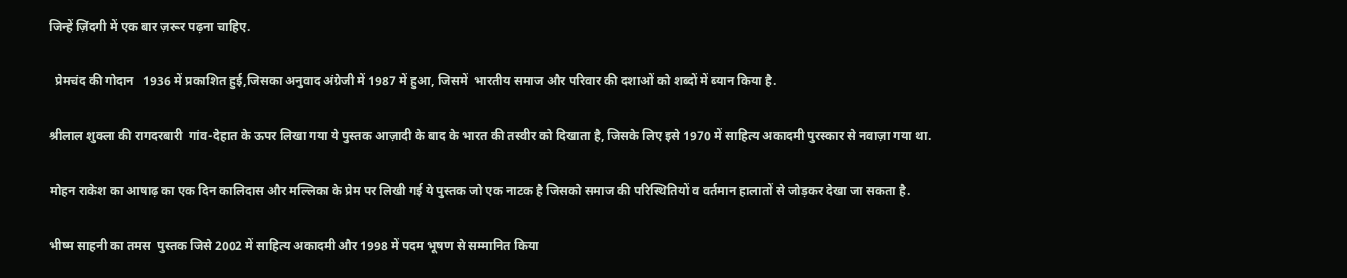जिन्हें ज़िंदगी में एक बार ज़रूर पढ़ना चाहिए.

  प्रेमचंद की गोदान   1936 में प्रकाशित हुई,जिसका अनुवाद अंग्रेजी में 1987 में हुआ, जिसमें  भारतीय समाज और परिवार की दशाओं को शब्दों में ब्यान किया है.

श्रीलाल शुक्ला की रागदरबारी  गांव-देहात के ऊपर लिखा गया ये पुस्तक आज़ादी के बाद के भारत की तस्वीर को दिखाता है, जिसके लिए इसे 1970 में साहित्य अकादमी पुरस्कार से नवाज़ा गया था.

मोहन राकेश का आषाढ़ का एक दिन कालिदास और मल्लिका के प्रेम पर लिखी गई ये पुस्तक जो एक नाटक है जिसको समाज की परिस्थितियों व वर्तमान हालातों से जोड़कर देखा जा सकता है.

भीष्म साहनी का तमस  पुस्तक जिसे 2002 में साहित्य अकादमी और 1998 में पदम भूषण से सम्मानित किया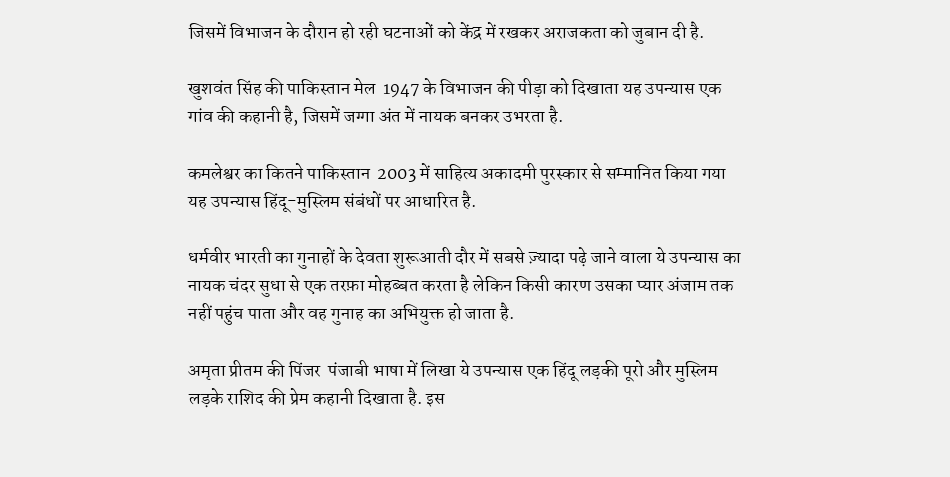जिसमें विभाजन के दौरान हो रही घटनाओं को केंद्र में रखकर अराजकता को जुबान दी है.

खुशवंत सिंह की पाकिस्तान मेल  1947 के विभाजन की पीड़ा को दिखाता यह उपन्यास एक गांव की कहानी है, जिसमें जग्गा अंत में नायक बनकर उभरता है.

कमलेश्वर का कितने पाकिस्तान  2003 में साहित्य अकादमी पुरस्कार से सम्मानित किया गया यह उपन्यास हिंदू-मुस्लिम संबंधों पर आधारित है.

धर्मवीर भारती का गुनाहों के देवता शुरूआती दौर में सबसे ज़्यादा पढ़े जाने वाला ये उपन्यास का नायक चंदर सुधा से एक तरफ़ा मोहब्बत करता है लेकिन किसी कारण उसका प्यार अंजाम तक नहीं पहुंच पाता और वह गुनाह का अभियुक्त हो जाता है.

अमृता प्रीतम की पिंजर  पंजाबी भाषा में लिखा ये उपन्यास एक हिंदू लड़की पूरो और मुस्लिम लड़के राशिद की प्रेम कहानी दिखाता है. इस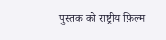पुस्तक को राष्ट्रीय फ़िल्म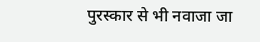पुरस्कार से भी नवाजा जा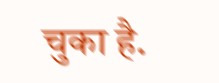चुका है.